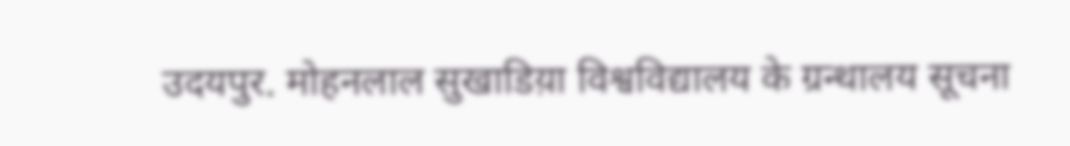उदयपुर. मोहनलाल सुखाडिय़ा विश्वविद्यालय के ग्रन्थालय सूचना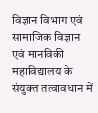विज्ञान विभाग एवं सामाजिक विज्ञान एवं मानविकी महाविद्यालय के संयुक्त तत्वावधान में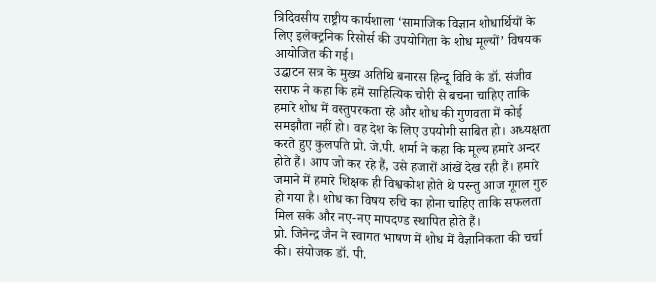त्रिदिवसीय राष्ट्रीय कार्यशाला ‘सामाजिक विज्ञान शोधार्थियों के लिए इलेक्ट्रनिक रिसोर्स की उपयोगिता के शोध मूल्यों’ विषयक आयोजित की गई।
उद्घाटन सत्र के मुख्य अतिथि बनारस हिन्दू विवि के डॉ. संजीव सराफ ने कहा कि हमें साहित्यिक चोरी से बचना चाहिए ताकि हमारे शोध में वस्तुपरकता रहे और शोध की गुणवता में कोई समझौता नहीं हो। वह देश के लिए उपयोगी साबित हो। अध्यक्षता करते हुए कुलपति प्रो. जे.पी. शर्मा ने कहा कि मूल्य हमारे अन्दर होते हैं। आप जो कर रहे हैं, उसे हजारों आंखें देख रही हैं। हमारे जमाने में हमारे शिक्षक ही विश्वकोश होते थे परन्तु आज गूगल गुरु हो गया है। शोध का विषय रुचि का होना चाहिए ताकि सफलता मिल सके और नए-नए मापदण्ड स्थापित होते हैं।
प्रो. जिनेन्द्र जैन ने स्वागत भाषण में शोध में वैज्ञानिकता की चर्चा की। संयोजक डॉ. पी.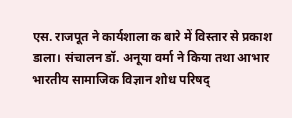एस. राजपूत ने कार्यशाला क बारे में विस्तार से प्रकाश डाला। संचालन डॉ. अनूया वर्मा ने किया तथा आभार भारतीय सामाजिक विज्ञान शोध परिषद्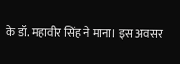के डॉ. महावीर सिंह ने माना। इस अवसर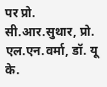पर प्रो. सी.आर.सुथार, प्रो. एल.एन.वर्मा, डॉ. यू के.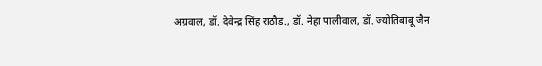अग्रवाल, डॉ. देवेन्द्र सिंह राठौड., डॉ. नेहा पालीवाल, डॉ. ज्योतिबाबू जैन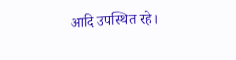आदि उपस्थित रहे।